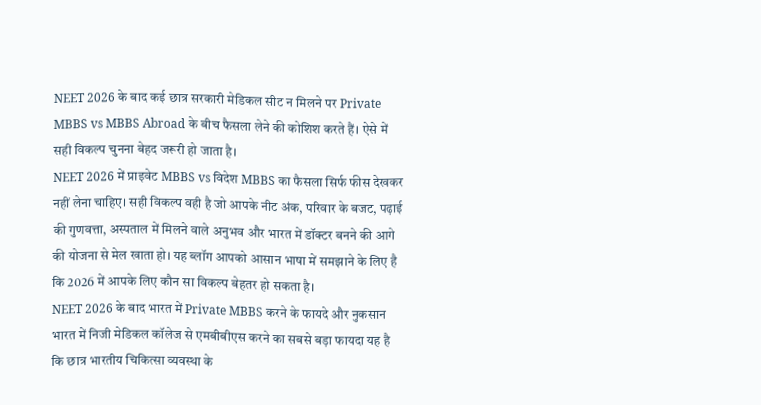NEET 2026 के बाद कई छात्र सरकारी मेडिकल सीट न मिलने पर Private MBBS vs MBBS Abroad के बीच फैसला लेने की कोशिश करते हैं। ऐसे में सही विकल्प चुनना बेहद जरूरी हो जाता है।
NEET 2026 में प्राइवेट MBBS vs विदेश MBBS का फैसला सिर्फ फीस देखकर नहीं लेना चाहिए। सही विकल्प वही है जो आपके नीट अंक, परिवार के बजट, पढ़ाई की गुणवत्ता, अस्पताल में मिलने वाले अनुभव और भारत में डॉक्टर बनने की आगे की योजना से मेल खाता हो। यह ब्लॉग आपको आसान भाषा में समझाने के लिए है कि 2026 में आपके लिए कौन सा विकल्प बेहतर हो सकता है।
NEET 2026 के बाद भारत में Private MBBS करने के फायदे और नुकसान
भारत में निजी मेडिकल कॉलेज से एमबीबीएस करने का सबसे बड़ा फायदा यह है कि छात्र भारतीय चिकित्सा व्यवस्था के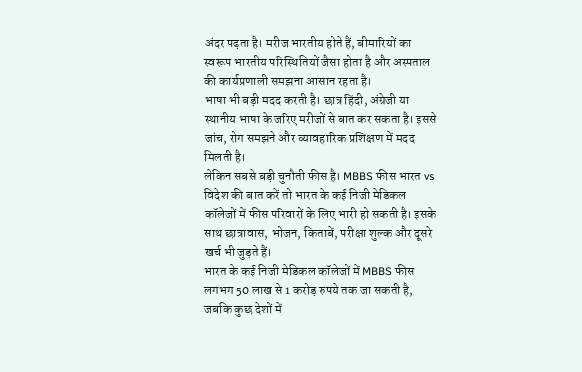अंदर पढ़ता है। मरीज भारतीय होते हैं, बीमारियों का स्वरूप भारतीय परिस्थितियों जैसा होता है और अस्पताल की कार्यप्रणाली समझना आसान रहता है।
भाषा भी बड़ी मदद करती है। छात्र हिंदी, अंग्रेजी या स्थानीय भाषा के जरिए मरीजों से बात कर सकता है। इससे जांच, रोग समझने और व्यावहारिक प्रशिक्षण में मदद मिलती है।
लेकिन सबसे बड़ी चुनौती फीस है। MBBS फीस भारत vs विदेश की बात करें तो भारत के कई निजी मेडिकल कॉलेजों में फीस परिवारों के लिए भारी हो सकती है। इसके साथ छात्रावास, भोजन, किताबें, परीक्षा शुल्क और दूसरे खर्च भी जुड़ते हैं।
भारत के कई निजी मेडिकल कॉलेजों में MBBS फीस लगभग 50 लाख से 1 करोड़ रुपये तक जा सकती है, जबकि कुछ देशों में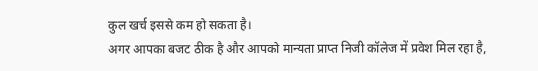कुल खर्च इससे कम हो सकता है।
अगर आपका बजट ठीक है और आपको मान्यता प्राप्त निजी कॉलेज में प्रवेश मिल रहा है,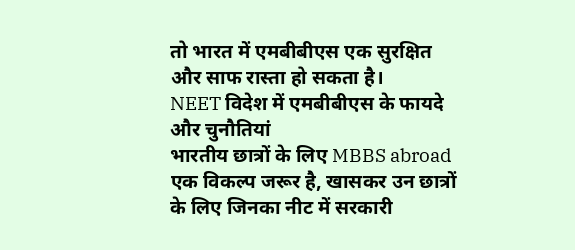तो भारत में एमबीबीएस एक सुरक्षित और साफ रास्ता हो सकता है।
NEET विदेश में एमबीबीएस के फायदे और चुनौतियां
भारतीय छात्रों के लिए MBBS abroad एक विकल्प जरूर है, खासकर उन छात्रों के लिए जिनका नीट में सरकारी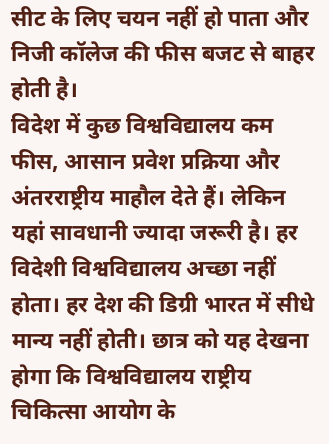सीट के लिए चयन नहीं हो पाता और निजी कॉलेज की फीस बजट से बाहर होती है।
विदेश में कुछ विश्वविद्यालय कम फीस, आसान प्रवेश प्रक्रिया और अंतरराष्ट्रीय माहौल देते हैं। लेकिन यहां सावधानी ज्यादा जरूरी है। हर विदेशी विश्वविद्यालय अच्छा नहीं होता। हर देश की डिग्री भारत में सीधे मान्य नहीं होती। छात्र को यह देखना होगा कि विश्वविद्यालय राष्ट्रीय चिकित्सा आयोग के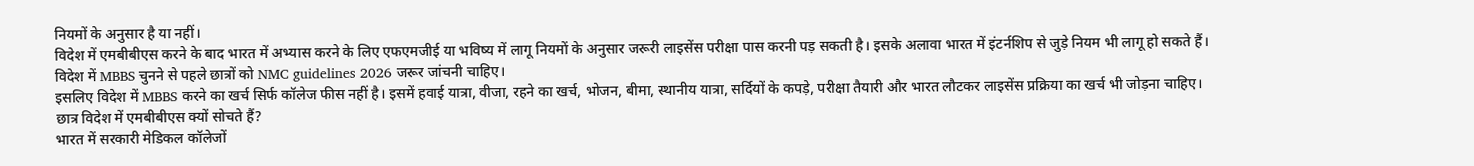नियमों के अनुसार है या नहीं।
विदेश में एमबीबीएस करने के बाद भारत में अभ्यास करने के लिए एफएमजीई या भविष्य में लागू नियमों के अनुसार जरूरी लाइसेंस परीक्षा पास करनी पड़ सकती है। इसके अलावा भारत में इंटर्नशिप से जुड़े नियम भी लागू हो सकते हैं। विदेश में MBBS चुनने से पहले छात्रों को NMC guidelines 2026 जरूर जांचनी चाहिए।
इसलिए विदेश में MBBS करने का खर्च सिर्फ कॉलेज फीस नहीं है। इसमें हवाई यात्रा, वीजा, रहने का खर्च, भोजन, बीमा, स्थानीय यात्रा, सर्दियों के कपड़े, परीक्षा तैयारी और भारत लौटकर लाइसेंस प्रक्रिया का खर्च भी जोड़ना चाहिए।
छात्र विदेश में एमबीबीएस क्यों सोचते हैं?
भारत में सरकारी मेडिकल कॉलेजों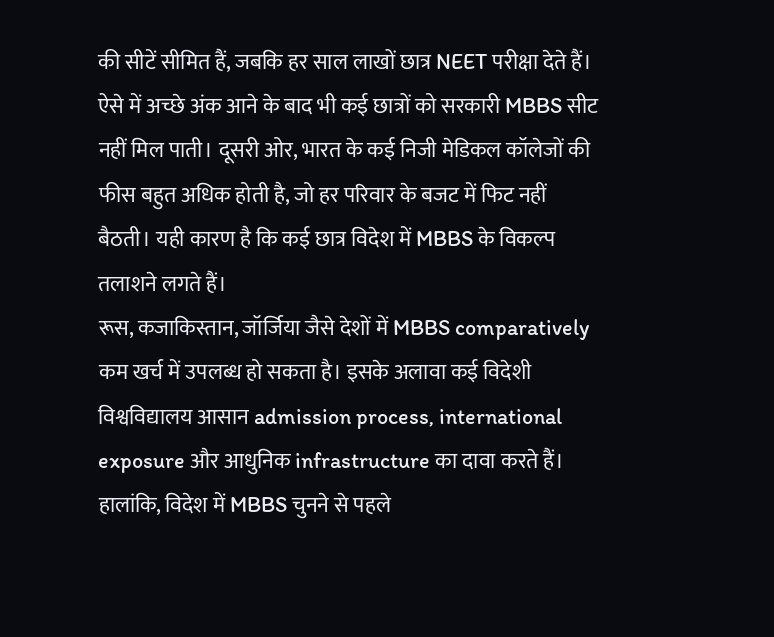की सीटें सीमित हैं, जबकि हर साल लाखों छात्र NEET परीक्षा देते हैं। ऐसे में अच्छे अंक आने के बाद भी कई छात्रों को सरकारी MBBS सीट नहीं मिल पाती। दूसरी ओर, भारत के कई निजी मेडिकल कॉलेजों की फीस बहुत अधिक होती है, जो हर परिवार के बजट में फिट नहीं बैठती। यही कारण है कि कई छात्र विदेश में MBBS के विकल्प तलाशने लगते हैं।
रूस, कजाकिस्तान, जॉर्जिया जैसे देशों में MBBS comparatively कम खर्च में उपलब्ध हो सकता है। इसके अलावा कई विदेशी विश्वविद्यालय आसान admission process, international exposure और आधुनिक infrastructure का दावा करते हैं। हालांकि, विदेश में MBBS चुनने से पहले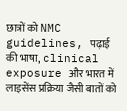छात्रों को NMC guidelines, पढ़ाई की भाषा, clinical exposure और भारत में लाइसेंस प्रक्रिया जैसी बातों को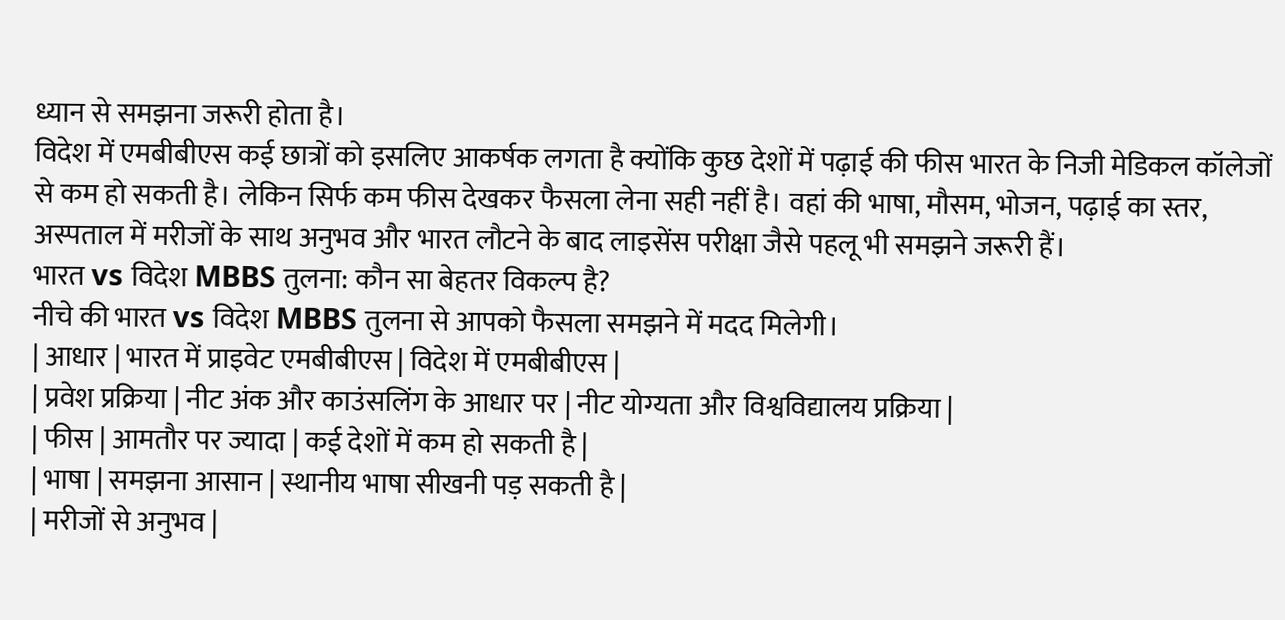ध्यान से समझना जरूरी होता है।
विदेश में एमबीबीएस कई छात्रों को इसलिए आकर्षक लगता है क्योंकि कुछ देशों में पढ़ाई की फीस भारत के निजी मेडिकल कॉलेजों से कम हो सकती है। लेकिन सिर्फ कम फीस देखकर फैसला लेना सही नहीं है। वहां की भाषा, मौसम, भोजन, पढ़ाई का स्तर, अस्पताल में मरीजों के साथ अनुभव और भारत लौटने के बाद लाइसेंस परीक्षा जैसे पहलू भी समझने जरूरी हैं।
भारत vs विदेश MBBS तुलना: कौन सा बेहतर विकल्प है?
नीचे की भारत vs विदेश MBBS तुलना से आपको फैसला समझने में मदद मिलेगी।
| आधार | भारत में प्राइवेट एमबीबीएस | विदेश में एमबीबीएस |
| प्रवेश प्रक्रिया | नीट अंक और काउंसलिंग के आधार पर | नीट योग्यता और विश्वविद्यालय प्रक्रिया |
| फीस | आमतौर पर ज्यादा | कई देशों में कम हो सकती है |
| भाषा | समझना आसान | स्थानीय भाषा सीखनी पड़ सकती है |
| मरीजों से अनुभव |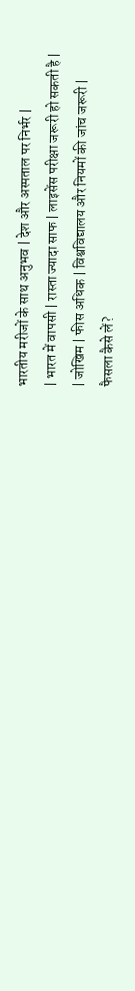भारतीय मरीजों के साथ अनुभव | देश और अस्पताल पर निर्भर |
| भारत में वापसी | रास्ता ज्यादा साफ | लाइसेंस परीक्षा जरूरी हो सकती है |
| जोखिम | फीस अधिक | विश्वविद्यालय और नियमों की जांच जरूरी |
फैसला कैसे लें?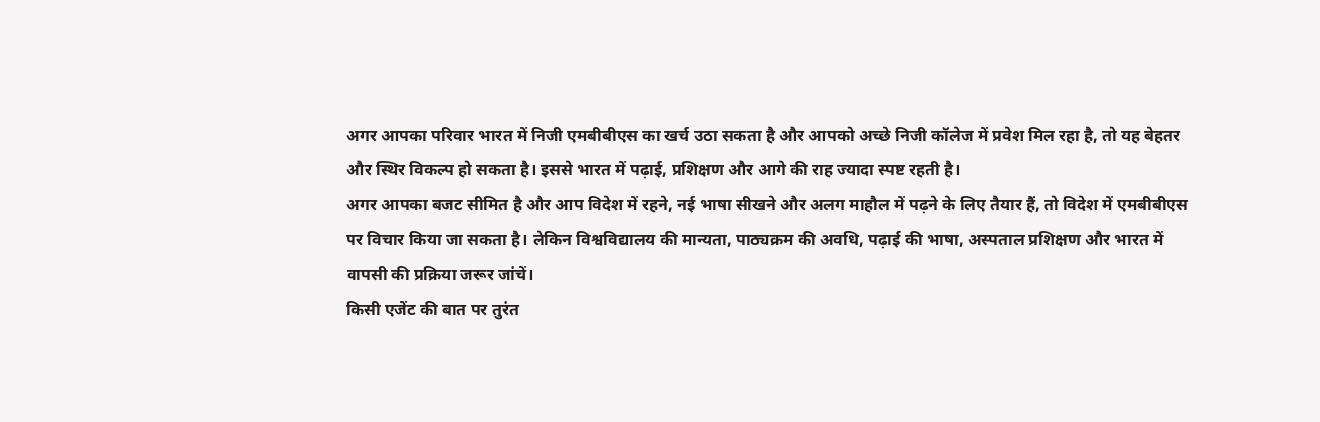अगर आपका परिवार भारत में निजी एमबीबीएस का खर्च उठा सकता है और आपको अच्छे निजी कॉलेज में प्रवेश मिल रहा है, तो यह बेहतर और स्थिर विकल्प हो सकता है। इससे भारत में पढ़ाई, प्रशिक्षण और आगे की राह ज्यादा स्पष्ट रहती है।
अगर आपका बजट सीमित है और आप विदेश में रहने, नई भाषा सीखने और अलग माहौल में पढ़ने के लिए तैयार हैं, तो विदेश में एमबीबीएस पर विचार किया जा सकता है। लेकिन विश्वविद्यालय की मान्यता, पाठ्यक्रम की अवधि, पढ़ाई की भाषा, अस्पताल प्रशिक्षण और भारत में वापसी की प्रक्रिया जरूर जांचें।
किसी एजेंट की बात पर तुरंत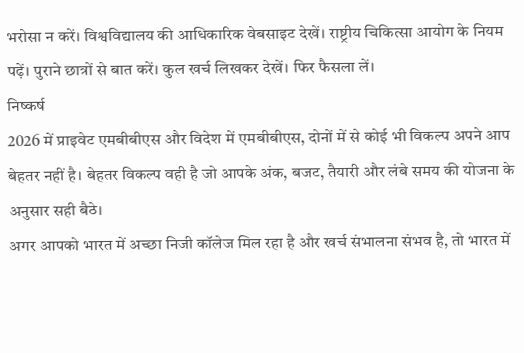भरोसा न करें। विश्वविद्यालय की आधिकारिक वेबसाइट देखें। राष्ट्रीय चिकित्सा आयोग के नियम पढ़ें। पुराने छात्रों से बात करें। कुल खर्च लिखकर देखें। फिर फैसला लें।
निष्कर्ष
2026 में प्राइवेट एमबीबीएस और विदेश में एमबीबीएस, दोनों में से कोई भी विकल्प अपने आप बेहतर नहीं है। बेहतर विकल्प वही है जो आपके अंक, बजट, तैयारी और लंबे समय की योजना के अनुसार सही बैठे।
अगर आपको भारत में अच्छा निजी कॉलेज मिल रहा है और खर्च संभालना संभव है, तो भारत में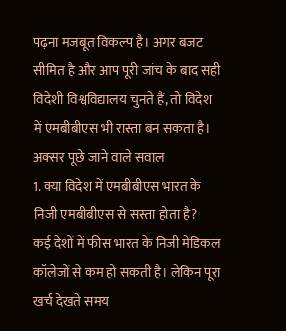पढ़ना मजबूत विकल्प है। अगर बजट सीमित है और आप पूरी जांच के बाद सही विदेशी विश्वविद्यालय चुनते हैं, तो विदेश में एमबीबीएस भी रास्ता बन सकता है।
अक्सर पूछे जाने वाले सवाल
1. क्या विदेश में एमबीबीएस भारत के निजी एमबीबीएस से सस्ता होता है?
कई देशों में फीस भारत के निजी मेडिकल कॉलेजों से कम हो सकती है। लेकिन पूरा खर्च देखते समय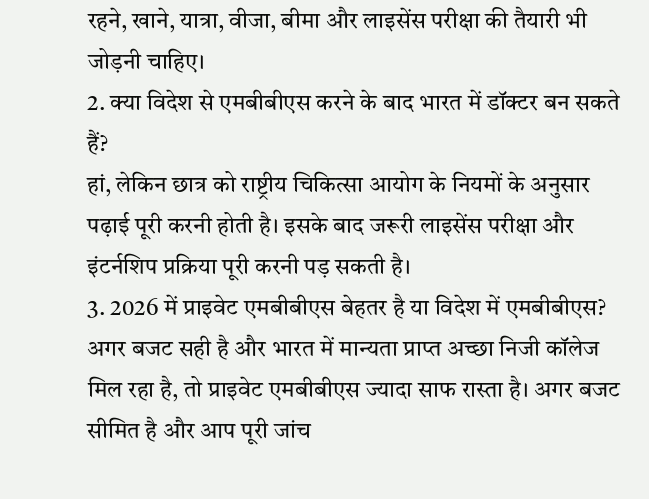रहने, खाने, यात्रा, वीजा, बीमा और लाइसेंस परीक्षा की तैयारी भी जोड़नी चाहिए।
2. क्या विदेश से एमबीबीएस करने के बाद भारत में डॉक्टर बन सकते हैं?
हां, लेकिन छात्र को राष्ट्रीय चिकित्सा आयोग के नियमों के अनुसार पढ़ाई पूरी करनी होती है। इसके बाद जरूरी लाइसेंस परीक्षा और इंटर्नशिप प्रक्रिया पूरी करनी पड़ सकती है।
3. 2026 में प्राइवेट एमबीबीएस बेहतर है या विदेश में एमबीबीएस?
अगर बजट सही है और भारत में मान्यता प्राप्त अच्छा निजी कॉलेज मिल रहा है, तो प्राइवेट एमबीबीएस ज्यादा साफ रास्ता है। अगर बजट सीमित है और आप पूरी जांच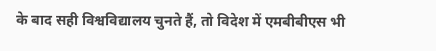के बाद सही विश्वविद्यालय चुनते हैं, तो विदेश में एमबीबीएस भी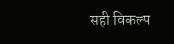सही विकल्प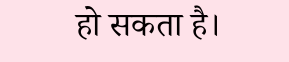हो सकता है।